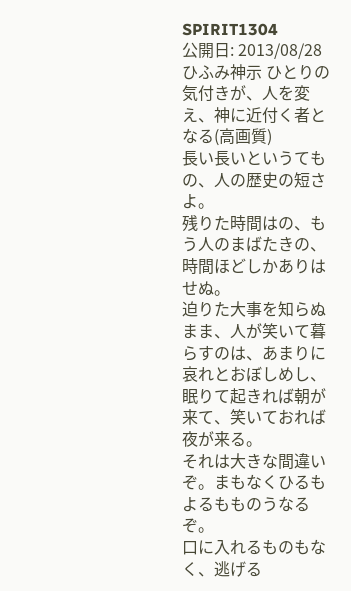SPIRIT1304
公開日: 2013/08/28
ひふみ神示 ひとりの気付きが、人を変え、神に近付く者となる(高画質)
長い長いというてもの、人の歴史の短さよ。
残りた時間はの、もう人のまばたきの、時間ほどしかありはせぬ。
迫りた大事を知らぬまま、人が笑いて暮らすのは、あまりに哀れとおぼしめし、
眠りて起きれば朝が来て、笑いておれば夜が来る。
それは大きな間違いぞ。まもなくひるもよるもものうなるぞ。
口に入れるものもなく、逃げる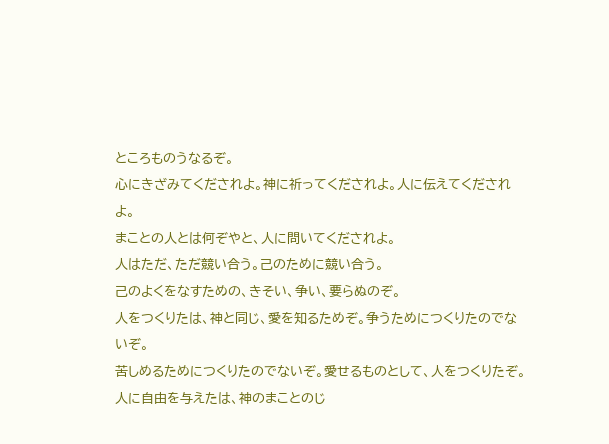ところものうなるぞ。
心にきざみてくだされよ。神に祈ってくだされよ。人に伝えてくだされよ。
まことの人とは何ぞやと、人に問いてくだされよ。
人はただ、ただ競い合う。己のために競い合う。
己のよくをなすための、きそい、争い、要らぬのぞ。
人をつくりたは、神と同じ、愛を知るためぞ。争うためにつくりたのでないぞ。
苦しめるためにつくりたのでないぞ。愛せるものとして、人をつくりたぞ。
人に自由を与えたは、神のまことのじ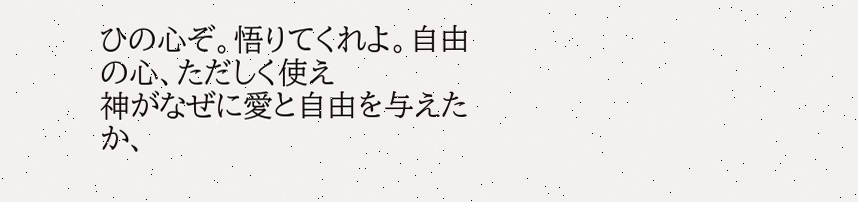ひの心ぞ。悟りてくれよ。自由の心、ただしく使え
神がなぜに愛と自由を与えたか、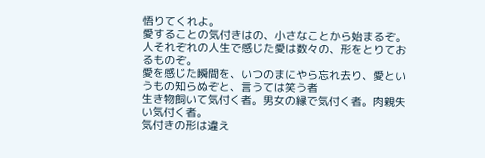悟りてくれよ。
愛することの気付きはの、小さなことから始まるぞ。
人それぞれの人生で感じた愛は数々の、形をとりておるものぞ。
愛を感じた瞬間を、いつのまにやら忘れ去り、愛というもの知らぬぞと、言うては笑う者
生き物飼いて気付く者。男女の縁で気付く者。肉親失い気付く者。
気付きの形は違え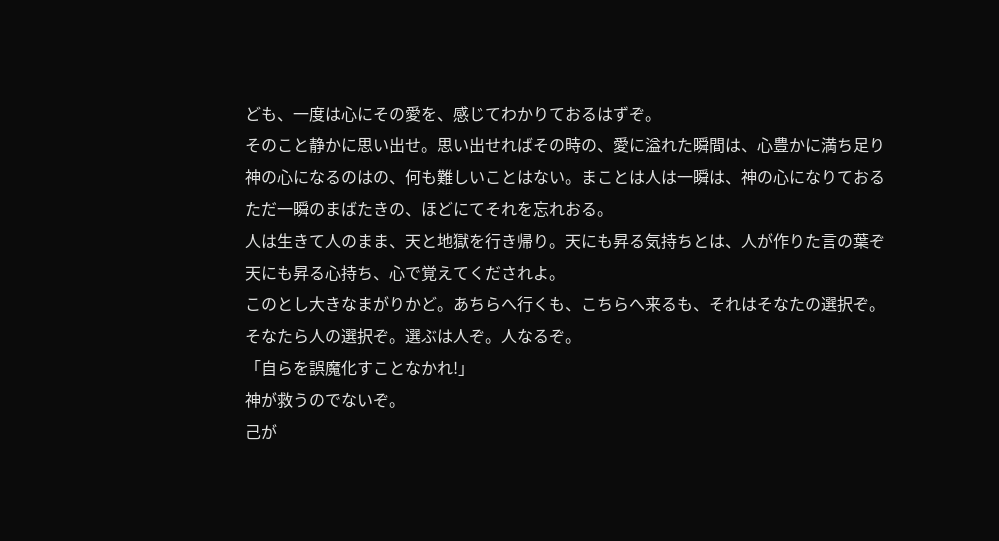ども、一度は心にその愛を、感じてわかりておるはずぞ。
そのこと静かに思い出せ。思い出せればその時の、愛に溢れた瞬間は、心豊かに満ち足り
神の心になるのはの、何も難しいことはない。まことは人は一瞬は、神の心になりておる
ただ一瞬のまばたきの、ほどにてそれを忘れおる。
人は生きて人のまま、天と地獄を行き帰り。天にも昇る気持ちとは、人が作りた言の葉ぞ
天にも昇る心持ち、心で覚えてくだされよ。
このとし大きなまがりかど。あちらへ行くも、こちらへ来るも、それはそなたの選択ぞ。
そなたら人の選択ぞ。選ぶは人ぞ。人なるぞ。
「自らを誤魔化すことなかれ!」
神が救うのでないぞ。
己が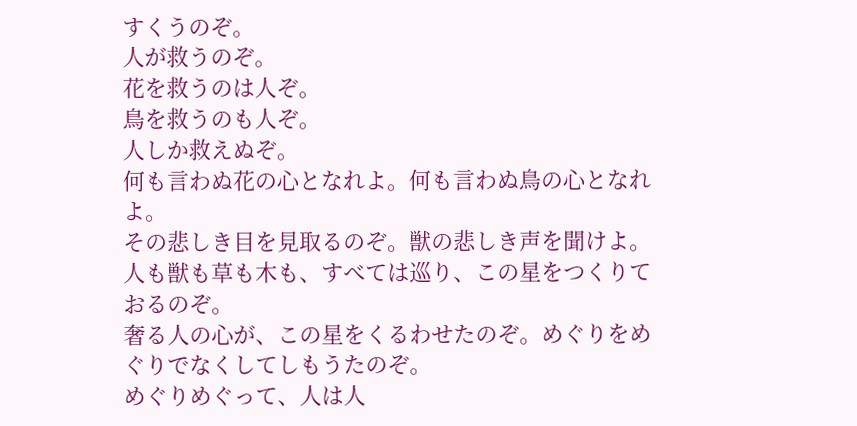すくうのぞ。
人が救うのぞ。
花を救うのは人ぞ。
鳥を救うのも人ぞ。
人しか救えぬぞ。
何も言わぬ花の心となれよ。何も言わぬ鳥の心となれよ。
その悲しき目を見取るのぞ。獣の悲しき声を聞けよ。
人も獣も草も木も、すべては巡り、この星をつくりておるのぞ。
奢る人の心が、この星をくるわせたのぞ。めぐりをめぐりでなくしてしもうたのぞ。
めぐりめぐって、人は人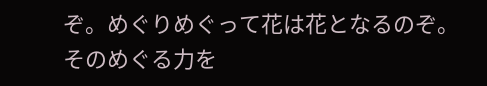ぞ。めぐりめぐって花は花となるのぞ。
そのめぐる力を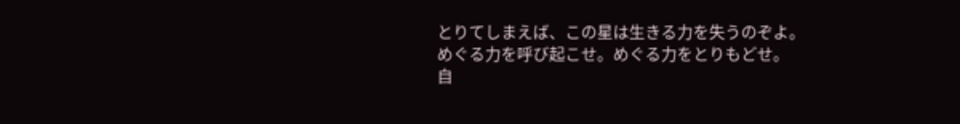とりてしまえば、この星は生きる力を失うのぞよ。
めぐる力を呼び起こせ。めぐる力をとりもどせ。
自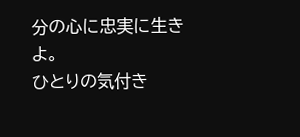分の心に忠実に生きよ。
ひとりの気付き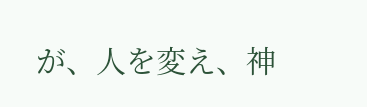が、人を変え、神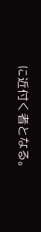に近付く者となる。